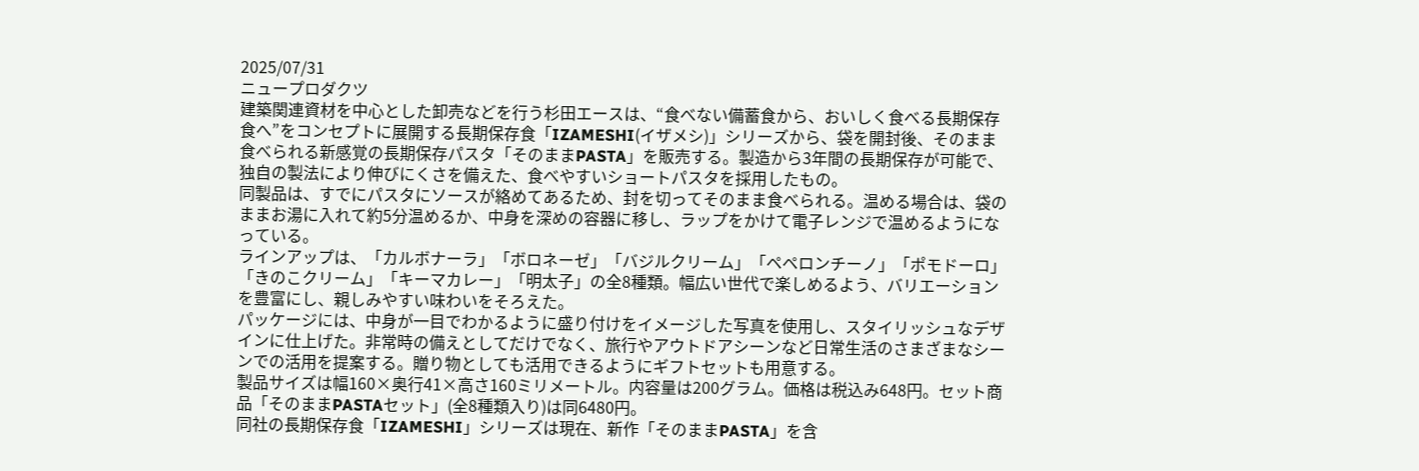2025/07/31
ニュープロダクツ
建築関連資材を中心とした卸売などを行う杉田エースは、“食べない備蓄食から、おいしく食べる長期保存食へ”をコンセプトに展開する長期保存食「IZAMESHI(イザメシ)」シリーズから、袋を開封後、そのまま食べられる新感覚の長期保存パスタ「そのままPASTA」を販売する。製造から3年間の長期保存が可能で、独自の製法により伸びにくさを備えた、食べやすいショートパスタを採用したもの。
同製品は、すでにパスタにソースが絡めてあるため、封を切ってそのまま食べられる。温める場合は、袋のままお湯に入れて約5分温めるか、中身を深めの容器に移し、ラップをかけて電子レンジで温めるようになっている。
ラインアップは、「カルボナーラ」「ボロネーゼ」「バジルクリーム」「ペペロンチーノ」「ポモドーロ」「きのこクリーム」「キーマカレー」「明太子」の全8種類。幅広い世代で楽しめるよう、バリエーションを豊富にし、親しみやすい味わいをそろえた。
パッケージには、中身が一目でわかるように盛り付けをイメージした写真を使用し、スタイリッシュなデザインに仕上げた。非常時の備えとしてだけでなく、旅行やアウトドアシーンなど日常生活のさまざまなシーンでの活用を提案する。贈り物としても活用できるようにギフトセットも用意する。
製品サイズは幅160×奥行41×高さ160ミリメートル。内容量は200グラム。価格は税込み648円。セット商品「そのままPASTAセット」(全8種類入り)は同6480円。
同社の長期保存食「IZAMESHI」シリーズは現在、新作「そのままPASTA」を含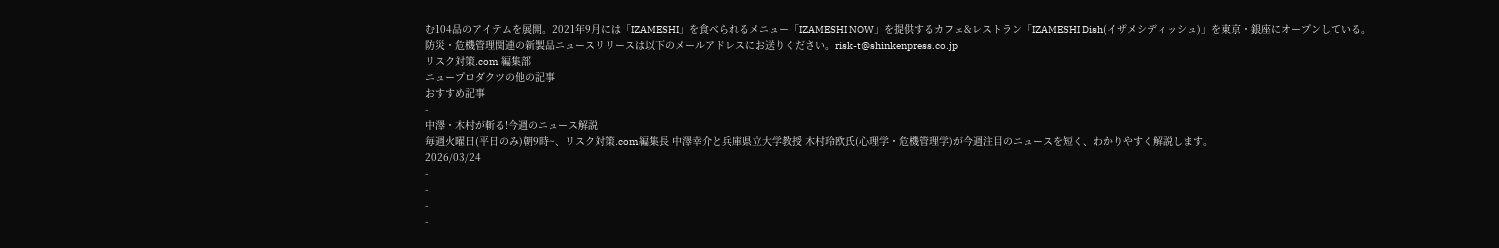む104品のアイテムを展開。2021年9月には「IZAMESHI」を食べられるメニュー「IZAMESHI NOW」を提供するカフェ&レストラン「IZAMESHI Dish(イザメシディッシュ)」を東京・銀座にオープンしている。
防災・危機管理関連の新製品ニュースリリースは以下のメールアドレスにお送りください。risk-t@shinkenpress.co.jp
リスク対策.com 編集部
ニュープロダクツの他の記事
おすすめ記事
-
中澤・木村が斬る!今週のニュース解説
毎週火曜日(平日のみ)朝9時~、リスク対策.com編集長 中澤幸介と兵庫県立大学教授 木村玲欧氏(心理学・危機管理学)が今週注目のニュースを短く、わかりやすく解説します。
2026/03/24
-
-
-
-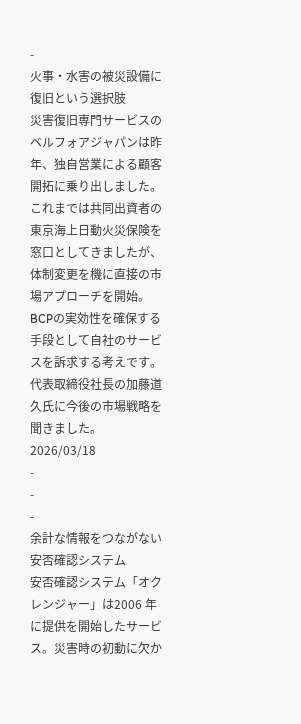-
火事・水害の被災設備に復旧という選択肢
災害復旧専門サービスのベルフォアジャパンは昨年、独自営業による顧客開拓に乗り出しました。これまでは共同出資者の東京海上日動火災保険を窓口としてきましたが、体制変更を機に直接の市場アプローチを開始。BCPの実効性を確保する手段として自社のサービスを訴求する考えです。代表取締役社長の加藤道久氏に今後の市場戦略を聞きました。
2026/03/18
-
-
-
余計な情報をつながない安否確認システム
安否確認システム「オクレンジャー」は2006 年に提供を開始したサービス。災害時の初動に欠か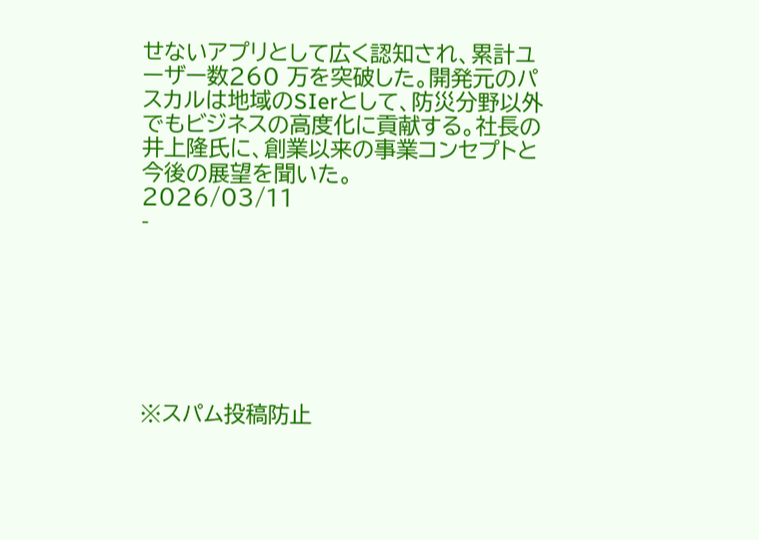せないアプリとして広く認知され、累計ユーザー数260 万を突破した。開発元のパスカルは地域のSIerとして、防災分野以外でもビジネスの高度化に貢献する。社長の井上隆氏に、創業以来の事業コンセプトと今後の展望を聞いた。
2026/03/11
-







※スパム投稿防止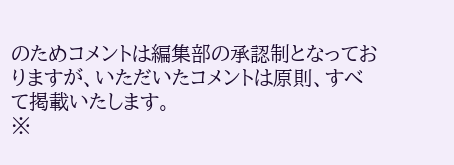のためコメントは編集部の承認制となっておりますが、いただいたコメントは原則、すべて掲載いたします。
※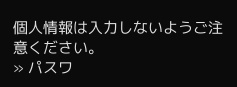個人情報は入力しないようご注意ください。
» パスワ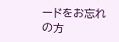ードをお忘れの方